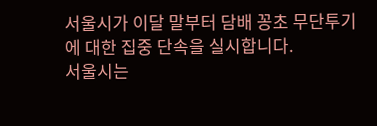서울시가 이달 말부터 담배 꽁초 무단투기에 대한 집중 단속을 실시합니다.
서울시는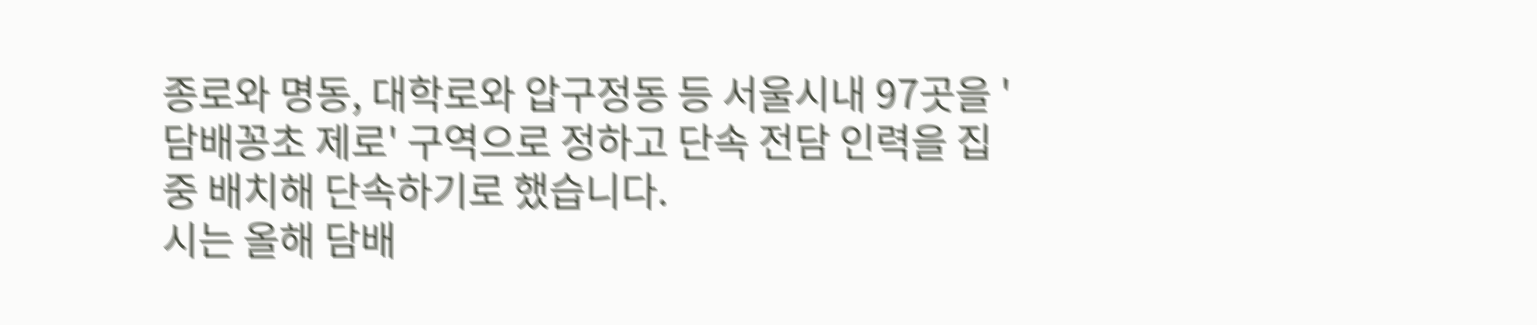종로와 명동, 대학로와 압구정동 등 서울시내 97곳을 '담배꽁초 제로' 구역으로 정하고 단속 전담 인력을 집중 배치해 단속하기로 했습니다.
시는 올해 담배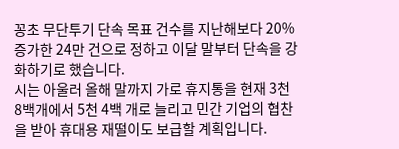꽁초 무단투기 단속 목표 건수를 지난해보다 20% 증가한 24만 건으로 정하고 이달 말부터 단속을 강화하기로 했습니다.
시는 아울러 올해 말까지 가로 휴지통을 현재 3천 8백개에서 5천 4백 개로 늘리고 민간 기업의 협찬을 받아 휴대용 재떨이도 보급할 계획입니다.